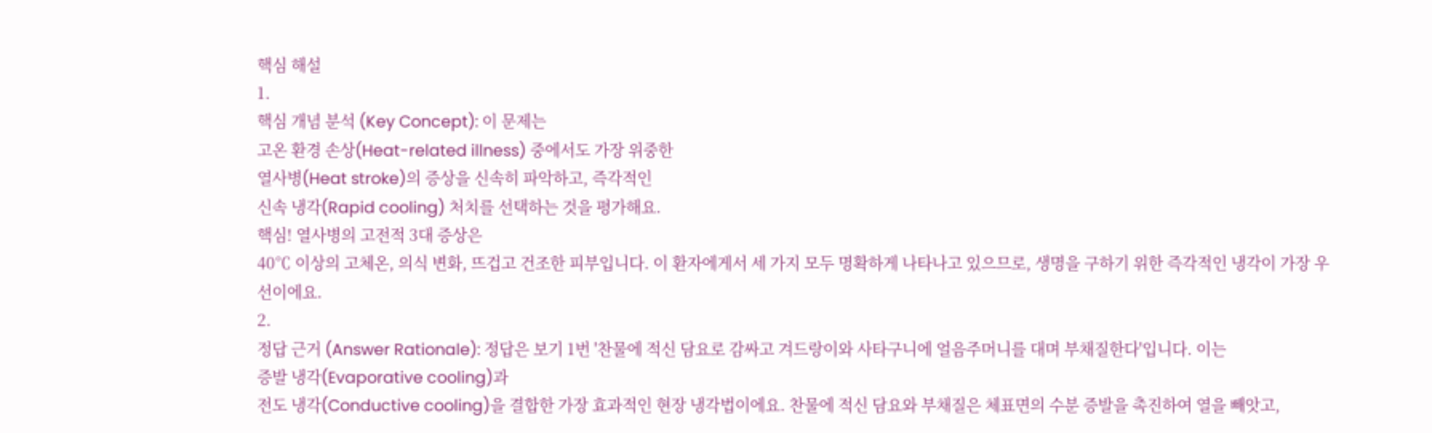핵심 해설
1.
핵심 개념 분석 (Key Concept): 이 문제는
고온 환경 손상(Heat-related illness) 중에서도 가장 위중한
열사병(Heat stroke)의 증상을 신속히 파악하고, 즉각적인
신속 냉각(Rapid cooling) 처치를 선택하는 것을 평가해요.
핵심! 열사병의 고전적 3대 증상은
40℃ 이상의 고체온, 의식 변화, 뜨겁고 건조한 피부입니다. 이 환자에게서 세 가지 모두 명확하게 나타나고 있으므로, 생명을 구하기 위한 즉각적인 냉각이 가장 우선이에요.
2.
정답 근거 (Answer Rationale): 정답은 보기 1번 '찬물에 적신 담요로 감싸고 겨드랑이와 사타구니에 얼음주머니를 대며 부채질한다'입니다. 이는
증발 냉각(Evaporative cooling)과
전도 냉각(Conductive cooling)을 결합한 가장 효과적인 현장 냉각법이에요. 찬물에 적신 담요와 부채질은 체표면의 수분 증발을 촉진하여 열을 빼앗고,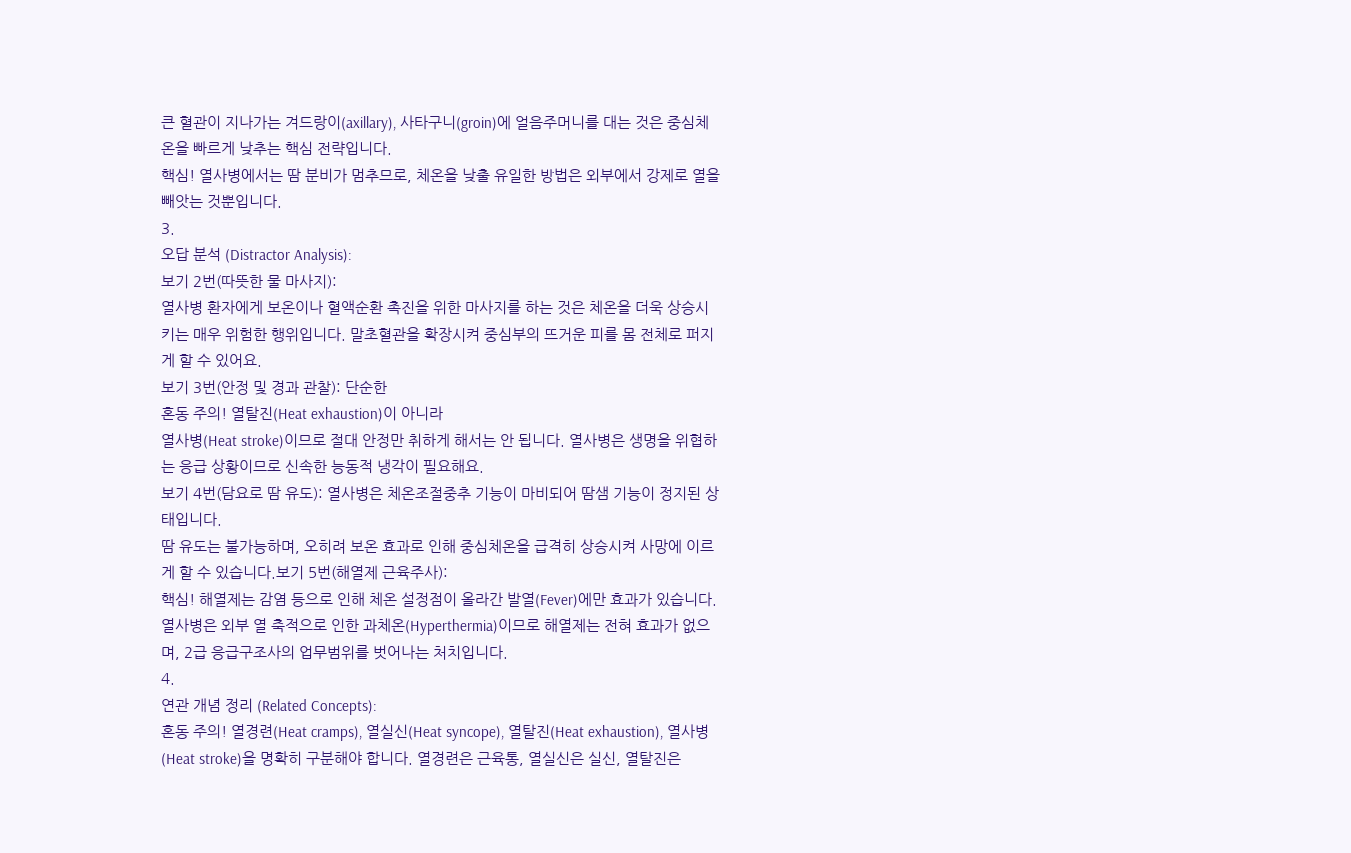큰 혈관이 지나가는 겨드랑이(axillary), 사타구니(groin)에 얼음주머니를 대는 것은 중심체온을 빠르게 낮추는 핵심 전략입니다.
핵심! 열사병에서는 땀 분비가 멈추므로, 체온을 낮출 유일한 방법은 외부에서 강제로 열을 빼앗는 것뿐입니다.
3.
오답 분석 (Distractor Analysis):
보기 2번(따뜻한 물 마사지):
열사병 환자에게 보온이나 혈액순환 촉진을 위한 마사지를 하는 것은 체온을 더욱 상승시키는 매우 위험한 행위입니다. 말초혈관을 확장시켜 중심부의 뜨거운 피를 몸 전체로 퍼지게 할 수 있어요.
보기 3번(안정 및 경과 관찰): 단순한
혼동 주의! 열탈진(Heat exhaustion)이 아니라
열사병(Heat stroke)이므로 절대 안정만 취하게 해서는 안 됩니다. 열사병은 생명을 위협하는 응급 상황이므로 신속한 능동적 냉각이 필요해요.
보기 4번(담요로 땀 유도): 열사병은 체온조절중추 기능이 마비되어 땀샘 기능이 정지된 상태입니다.
땀 유도는 불가능하며, 오히려 보온 효과로 인해 중심체온을 급격히 상승시켜 사망에 이르게 할 수 있습니다.보기 5번(해열제 근육주사):
핵심! 해열제는 감염 등으로 인해 체온 설정점이 올라간 발열(Fever)에만 효과가 있습니다. 열사병은 외부 열 축적으로 인한 과체온(Hyperthermia)이므로 해열제는 전혀 효과가 없으며, 2급 응급구조사의 업무범위를 벗어나는 처치입니다.
4.
연관 개념 정리 (Related Concepts):
혼동 주의! 열경련(Heat cramps), 열실신(Heat syncope), 열탈진(Heat exhaustion), 열사병(Heat stroke)을 명확히 구분해야 합니다. 열경련은 근육통, 열실신은 실신, 열탈진은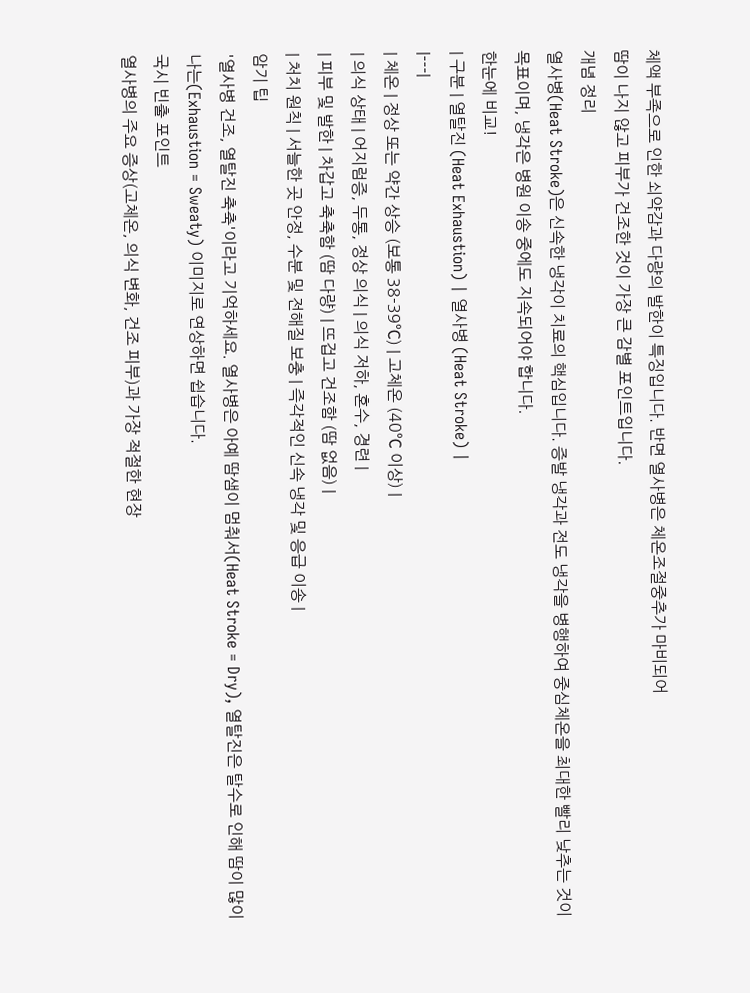체액 부족으로 인한 쇠약감과 다량의 발한이 특징입니다. 반면 열사병은 체온조절중추가 마비되어
땀이 나지 않고 피부가 건조한 것이 가장 큰 감별 포인트입니다.
개념 정리
열사병(Heat Stroke)은 신속한 냉각이 치료의 핵심입니다. 증발 냉각과 전도 냉각을 병행하여 중심체온을 최대한 빨리 낮추는 것이 목표이며, 냉각은 병원 이송 중에도 지속되어야 합니다.
한눈에 비교!
| 구분 | 열탈진 (Heat Exhaustion) | 열사병 (Heat Stroke) |
|---|
| 체온 | 정상 또는 약간 상승 (보통 38-39℃) | 고체온 (40℃ 이상) |
| 의식 상태 | 어지럼증, 두통, 정상 의식 | 의식 저하, 혼수, 경련 |
| 피부 및 발한 | 차갑고 축축함 (땀 다량) | 뜨겁고 건조함 (땀 없음) |
| 처치 원칙 | 서늘한 곳 안정, 수분 및 전해질 보충 | 즉각적인 신속 냉각 및 응급 이송 |
암기 팁
'열사병 건조, 열탈진 축축'이라고 기억하세요. 열사병은 아예 땀샘이 멈춰서(Heat Stroke = Dry), 열탈진은 탈수로 인해 땀이 많이 나는(Exhaustion = Sweaty) 이미지로 연상하면 쉽습니다.
국시 빈출 포인트
열사병의 주요 증상(고체온, 의식 변화, 건조 피부)과 가장 적절한 현장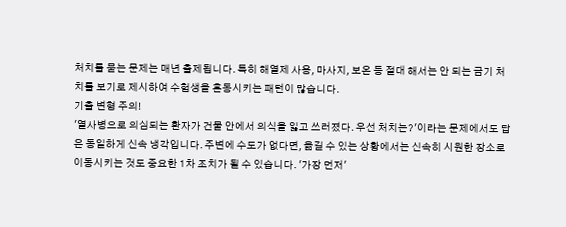처치를 묻는 문제는 매년 출제됩니다. 특히 해열제 사용, 마사지, 보온 등 절대 해서는 안 되는 금기 처치를 보기로 제시하여 수험생을 혼동시키는 패턴이 많습니다.
기출 변형 주의!
'열사병으로 의심되는 환자가 건물 안에서 의식을 잃고 쓰러졌다. 우선 처치는?'이라는 문제에서도 답은 동일하게 신속 냉각입니다. 주변에 수도가 없다면, 옮길 수 있는 상황에서는 신속히 시원한 장소로 이동시키는 것도 중요한 1차 조치가 될 수 있습니다. '가장 먼저'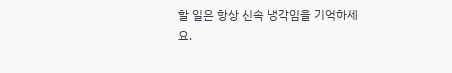할 일은 항상 신속 냉각임을 기억하세요.